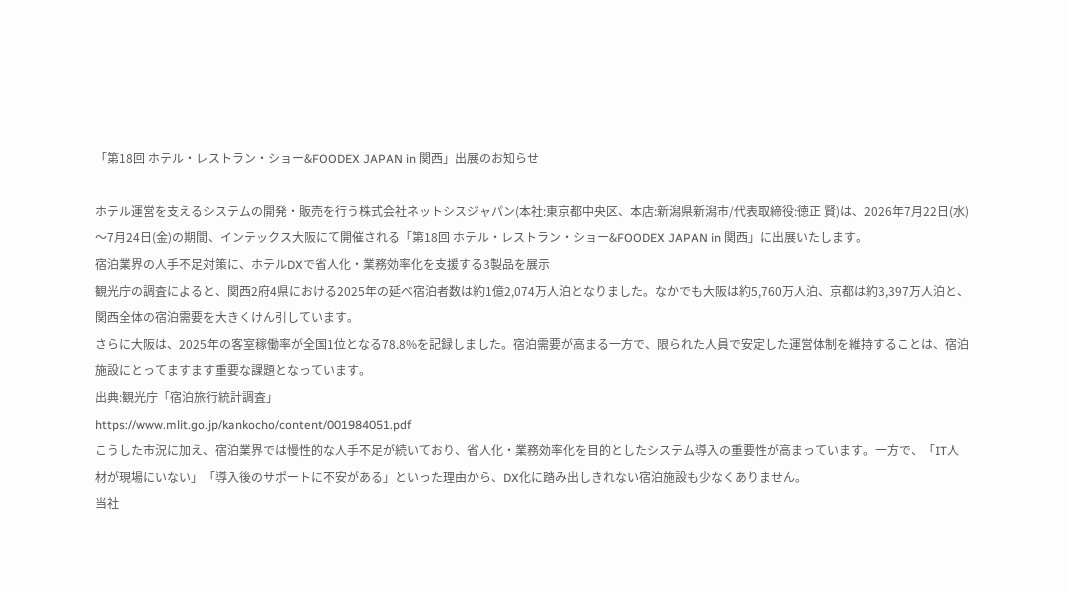「第18回 ホテル・レストラン・ショー&FOODEX JAPAN in 関西」出展のお知らせ

ホテル運営を支えるシステムの開発・販売を行う株式会社ネットシスジャパン(本社:東京都中央区、本店:新潟県新潟市/代表取締役:徳正 賢)は、2026年7月22日(水)〜7月24日(金)の期間、インテックス大阪にて開催される「第18回 ホテル・レストラン・ショー&FOODEX JAPAN in 関西」に出展いたします。
宿泊業界の人手不足対策に、ホテルDXで省人化・業務効率化を支援する3製品を展示
観光庁の調査によると、関西2府4県における2025年の延べ宿泊者数は約1億2,074万人泊となりました。なかでも大阪は約5,760万人泊、京都は約3,397万人泊と、関西全体の宿泊需要を大きくけん引しています。
さらに大阪は、2025年の客室稼働率が全国1位となる78.8%を記録しました。宿泊需要が高まる一方で、限られた人員で安定した運営体制を維持することは、宿泊施設にとってますます重要な課題となっています。
出典:観光庁「宿泊旅行統計調査」
https://www.mlit.go.jp/kankocho/content/001984051.pdf
こうした市況に加え、宿泊業界では慢性的な人手不足が続いており、省人化・業務効率化を目的としたシステム導入の重要性が高まっています。一方で、「IT人材が現場にいない」「導入後のサポートに不安がある」といった理由から、DX化に踏み出しきれない宿泊施設も少なくありません。
当社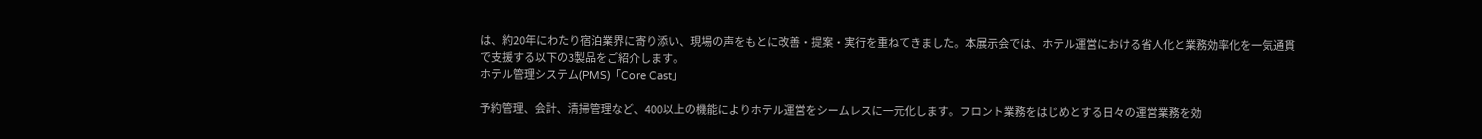は、約20年にわたり宿泊業界に寄り添い、現場の声をもとに改善・提案・実行を重ねてきました。本展示会では、ホテル運営における省人化と業務効率化を一気通貫で支援する以下の3製品をご紹介します。
ホテル管理システム(PMS)「Core Cast」

予約管理、会計、清掃管理など、400以上の機能によりホテル運営をシームレスに一元化します。フロント業務をはじめとする日々の運営業務を効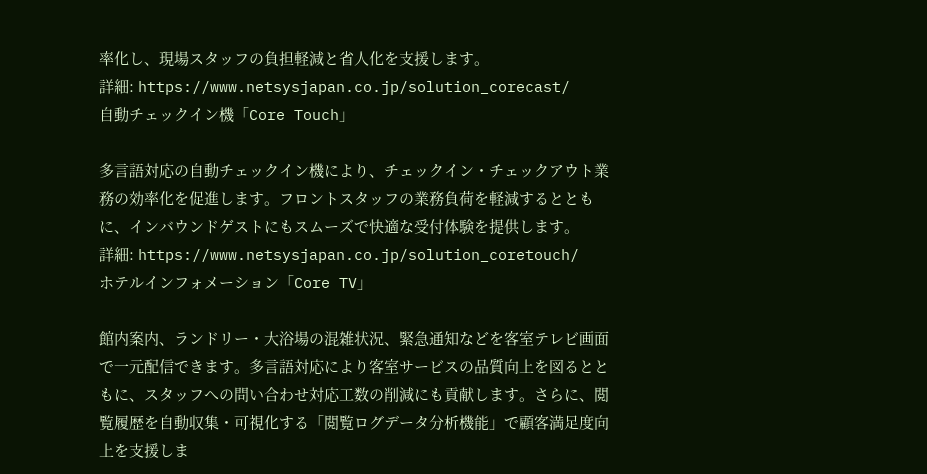率化し、現場スタッフの負担軽減と省人化を支援します。
詳細: https://www.netsysjapan.co.jp/solution_corecast/
自動チェックイン機「Core Touch」

多言語対応の自動チェックイン機により、チェックイン・チェックアウト業務の効率化を促進します。フロントスタッフの業務負荷を軽減するとともに、インバウンドゲストにもスムーズで快適な受付体験を提供します。
詳細: https://www.netsysjapan.co.jp/solution_coretouch/
ホテルインフォメーション「Core TV」

館内案内、ランドリー・大浴場の混雑状況、緊急通知などを客室テレビ画面で一元配信できます。多言語対応により客室サービスの品質向上を図るとともに、スタッフへの問い合わせ対応工数の削減にも貢献します。さらに、閲覧履歴を自動収集・可視化する「閲覧ログデータ分析機能」で顧客満足度向上を支援しま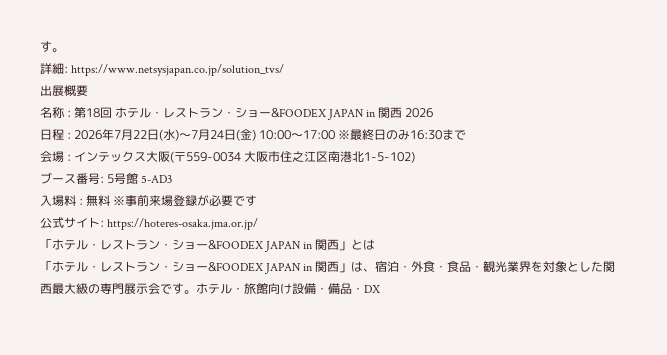す。
詳細: https://www.netsysjapan.co.jp/solution_tvs/
出展概要
名称 : 第18回 ホテル・レストラン・ショー&FOODEX JAPAN in 関西 2026
日程 : 2026年7月22日(水)〜7月24日(金) 10:00〜17:00 ※最終日のみ16:30まで
会場 : インテックス大阪(〒559-0034 大阪市住之江区南港北1-5-102)
ブース番号: 5号館 5-AD3
入場料 : 無料 ※事前来場登録が必要です
公式サイト: https://hoteres-osaka.jma.or.jp/
「ホテル・レストラン・ショー&FOODEX JAPAN in 関西」とは
「ホテル・レストラン・ショー&FOODEX JAPAN in 関西」は、宿泊・外食・食品・観光業界を対象とした関西最大級の専門展示会です。ホテル・旅館向け設備・備品・DX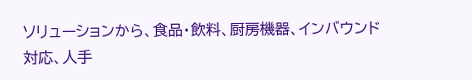ソリューションから、食品・飲料、厨房機器、インバウンド対応、人手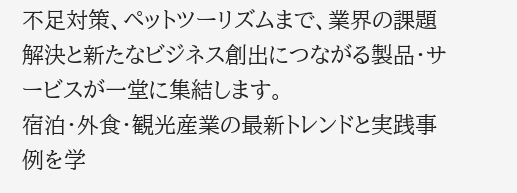不足対策、ペットツーリズムまで、業界の課題解決と新たなビジネス創出につながる製品・サービスが一堂に集結します。
宿泊・外食・観光産業の最新トレンドと実践事例を学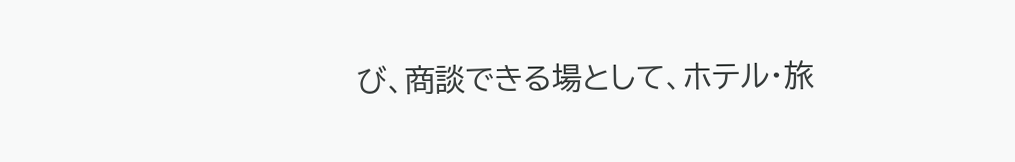び、商談できる場として、ホテル・旅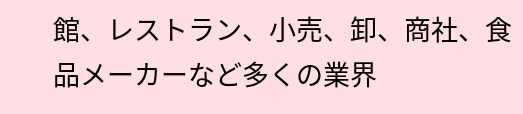館、レストラン、小売、卸、商社、食品メーカーなど多くの業界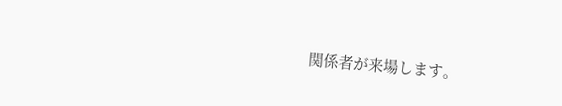関係者が来場します。